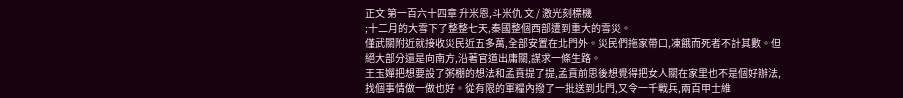正文 第一百六十四章 升米恩,斗米仇 文 / 激光刻標機
;十二月的大雪下了整整七天,秦國整個西部遭到重大的雪災。
僅武關附近就接收災民近五多萬,全部安置在北門外。災民們拖家帶口,凍餓而死者不計其數。但絕大部分還是向南方,沿著官道出庸關,謀求一條生路。
王玉嬋把想要設了粥棚的想法和孟賁提了提,孟賁前思後想覺得把女人關在家里也不是個好辦法,找個事情做一做也好。從有限的軍糧內撥了一批送到北門,又令一千戰兵,兩百甲士維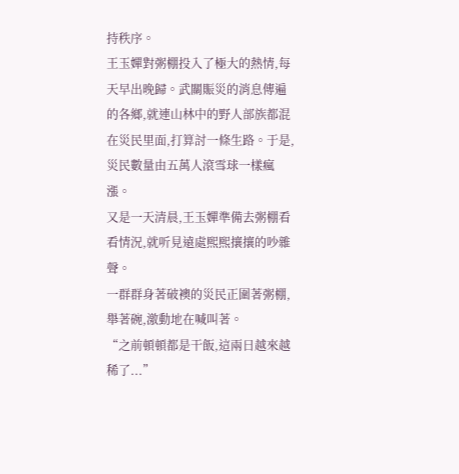持秩序。
王玉嬋對粥棚投入了極大的熱情,每天早出晚歸。武關賑災的消息傳遍的各鄉,就連山林中的野人部族都混在災民里面,打算討一條生路。于是,災民數量由五萬人滾雪球一樣瘋漲。
又是一天清晨,王玉嬋準備去粥棚看看情況,就听見遠處熙熙攘攘的吵雜聲。
一群群身著破襖的災民正圍著粥棚,舉著碗,激動地在喊叫著。
“之前頓頓都是干飯,這兩日越來越稀了...”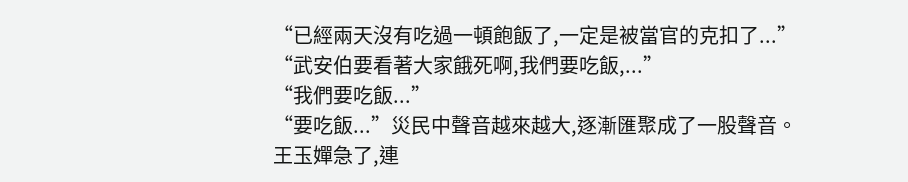“已經兩天沒有吃過一頓飽飯了,一定是被當官的克扣了...”
“武安伯要看著大家餓死啊,我們要吃飯,...”
“我們要吃飯...”
“要吃飯...”災民中聲音越來越大,逐漸匯聚成了一股聲音。
王玉嬋急了,連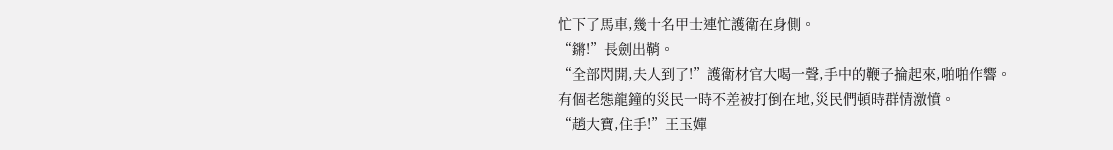忙下了馬車,幾十名甲士連忙護衛在身側。
“鏘!”長劍出鞘。
“全部閃開,夫人到了!”護衛材官大喝一聲,手中的鞭子掄起來,啪啪作響。
有個老態龍鐘的災民一時不差被打倒在地,災民們頓時群情激憤。
“趙大寶,住手!”王玉嬋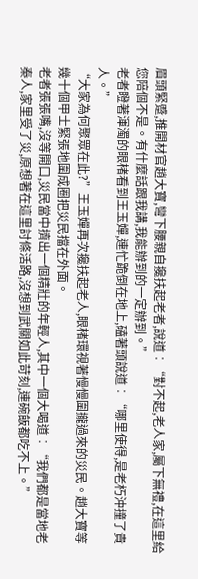眉頭緊蹙,推開材官趙大寶,彎下腰親自攙扶起老者,說道︰“對不起,老人家,屬下無禮,在這里給您陪個不是。有什麼話跟我講,我能辦到的一定辦到。”
老者瞪著渾濁的眼楮看到王玉嬋,連忙跪倒在地上,磕著頭說道︰“哪里使得,是老朽沖撞了貴人。”
“大家為何聚眾在此?”王玉嬋再次攙扶起老人,眼楮環視著慢慢圍攏過來的災民。趙大寶等幾十個甲士緊張地圍成圈把災民擋在外面。
老者張張嘴,沒等開口,災民當中擠出一個精壯的年輕人,其中一個大喝道︰“我們都是當地老秦人,家里受了災,原想著在這里討條活路,沒想到武關如此苛刻,連碗飯都吃不上。”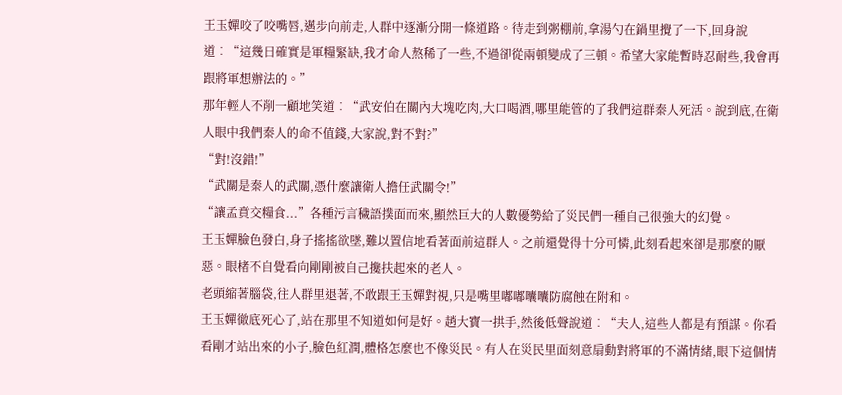王玉嬋咬了咬嘴唇,邁步向前走,人群中逐漸分開一條道路。待走到粥棚前,拿湯勺在鍋里攪了一下,回身說道︰“這幾日確實是軍糧緊缺,我才命人熬稀了一些,不過卻從兩頓變成了三頓。希望大家能暫時忍耐些,我會再跟將軍想辦法的。”
那年輕人不削一顧地笑道︰“武安伯在關內大塊吃肉,大口喝酒,哪里能管的了我們這群秦人死活。說到底,在衛人眼中我們秦人的命不值錢,大家說,對不對?”
“對!沒錯!”
“武關是秦人的武關,憑什麼讓衛人擔任武關令!”
“讓孟賁交糧食...”各種污言穢語撲面而來,顯然巨大的人數優勢給了災民們一種自己很強大的幻覺。
王玉嬋臉色發白,身子搖搖欲墜,難以置信地看著面前這群人。之前還覺得十分可憐,此刻看起來卻是那麼的厭惡。眼楮不自覺看向剛剛被自己攙扶起來的老人。
老頭縮著腦袋,往人群里退著,不敢跟王玉嬋對視,只是嘴里嘟嘟囔囔防腐蝕在附和。
王玉嬋徹底死心了,站在那里不知道如何是好。趙大寶一拱手,然後低聲說道︰“夫人,這些人都是有預謀。你看看剛才站出來的小子,臉色紅潤,體格怎麼也不像災民。有人在災民里面刻意扇動對將軍的不滿情緒,眼下這個情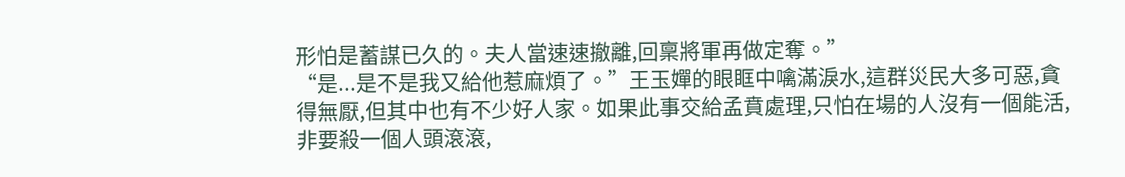形怕是蓄謀已久的。夫人當速速撤離,回稟將軍再做定奪。”
“是...是不是我又給他惹麻煩了。”王玉嬋的眼眶中噙滿淚水,這群災民大多可惡,貪得無厭,但其中也有不少好人家。如果此事交給孟賁處理,只怕在場的人沒有一個能活,非要殺一個人頭滾滾,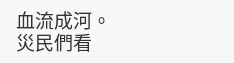血流成河。
災民們看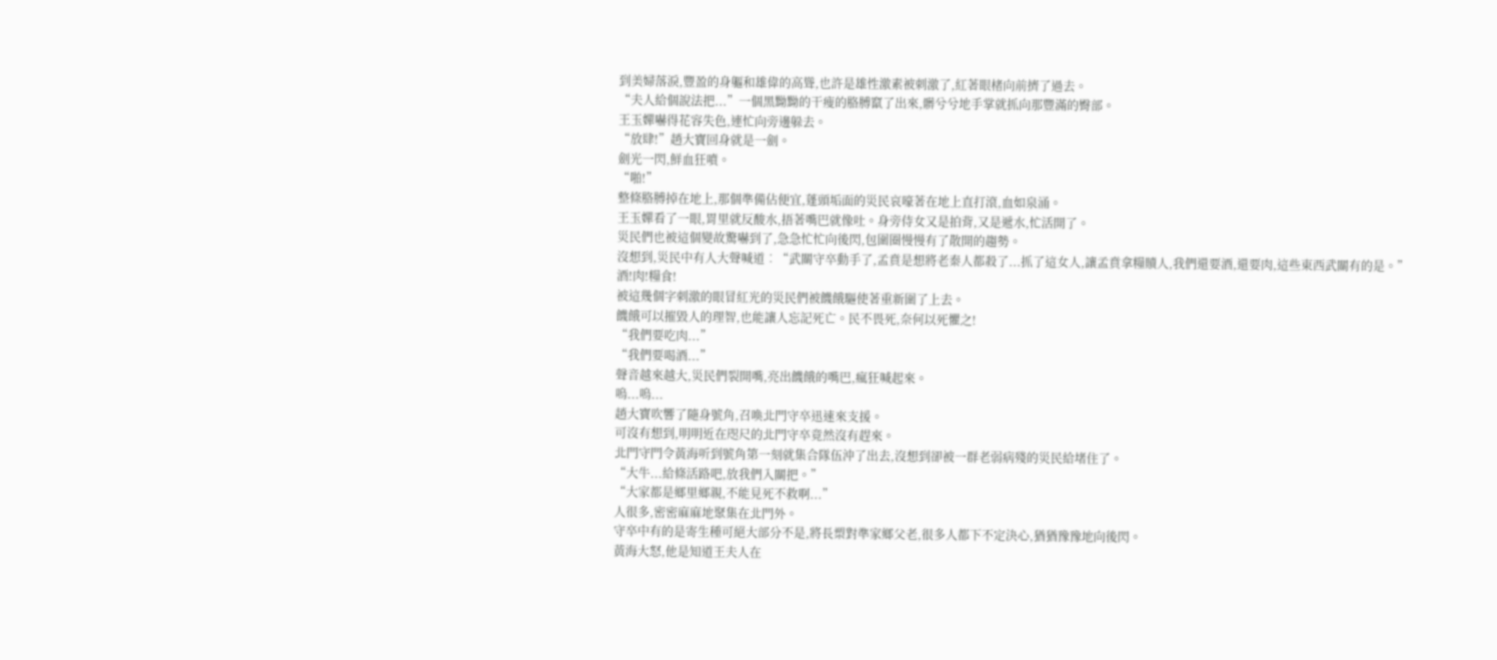到美婦落淚,豐盈的身軀和雄偉的高聳,也許是雄性激素被刺激了,紅著眼楮向前擠了過去。
“夫人給個說法把...”一個黑黝黝的干瘦的胳膊竄了出來,髒兮兮地手掌就抓向那豐滿的臀部。
王玉嬋嚇得花容失色,連忙向旁邊躲去。
“放肆!”趙大寶回身就是一劍。
劍光一閃,鮮血狂噴。
“啪!”
整條胳膊掉在地上,那個準備佔便宜,蓬頭垢面的災民哀嚎著在地上直打滾,血如泉涌。
王玉嬋看了一眼,胃里就反酸水,捂著嘴巴就像吐。身旁侍女又是拍背,又是遞水,忙活開了。
災民們也被這個變故驚嚇到了,急急忙忙向後閃,包圍圈慢慢有了散開的趨勢。
沒想到,災民中有人大聲喊道︰“武關守卒動手了,孟賁是想將老秦人都殺了...抓了這女人,讓孟賁拿糧贖人,我們還要酒,還要肉,這些東西武關有的是。”
酒!肉!糧食!
被這幾個字刺激的眼冒紅光的災民們被饑餓驅使著重新圍了上去。
饑餓可以摧毀人的理智,也能讓人忘記死亡。民不畏死,奈何以死懼之!
“我們要吃肉...”
“我們要喝酒...”
聲音越來越大,災民們裂開嘴,亮出饑餓的嘴巴,瘋狂喊起來。
嗚...嗚...
趙大寶吹響了隨身號角,召喚北門守卒迅速來支援。
可沒有想到,明明近在咫尺的北門守卒竟然沒有趕來。
北門守門令黃海听到號角第一刻就集合隊伍沖了出去,沒想到卻被一群老弱病殘的災民給堵住了。
“大牛...給條活路吧,放我們入關把。”
“大家都是鄉里鄉親,不能見死不救啊...”
人很多,密密麻麻地聚集在北門外。
守卒中有的是寄生種可絕大部分不是,將長槊對準家鄉父老,很多人都下不定決心,猶猶豫豫地向後閃。
黃海大怒,他是知道王夫人在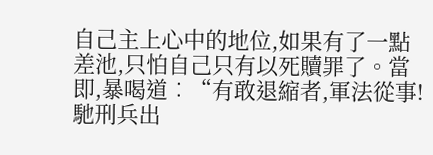自己主上心中的地位,如果有了一點差池,只怕自己只有以死贖罪了。當即,暴喝道︰“有敢退縮者,軍法從事!馳刑兵出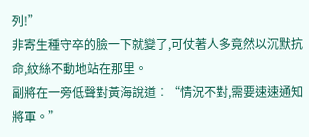列!”
非寄生種守卒的臉一下就變了,可仗著人多竟然以沉默抗命,紋絲不動地站在那里。
副將在一旁低聲對黃海說道︰“情況不對,需要速速通知將軍。”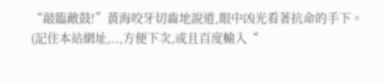“敲臨敵鼓!”黃海咬牙切齒地說道,眼中凶光看著抗命的手下。
(記住本站網址,..,方便下次,或且百度輸入“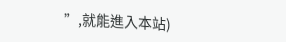”,就能進入本站)